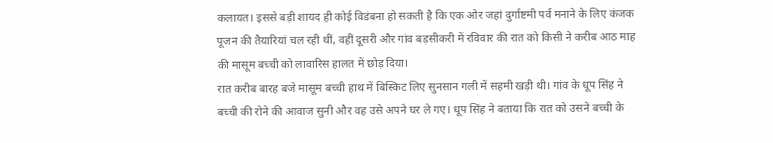कलायत। इससे बड़ी शायद ही कोई विडंबना हो सकती है कि एक ओर जहां दुर्गाष्टमी पर्व मनाने के लिए कंजक पूजन की तैयारियां चल रही थीं, वहीं दूसरी और गांव बड़सीकरी में रविवार की रात को किसी ने करीब आठ माह की मासूम बच्ची को लावारिस हालत में छोड़ दिया।
रात करीब बारह बजे मासूम बच्ची हाथ में बिस्किट लिए सुनसान गली में सहमी खड़ी थी। गांव के धूप सिंह ने बच्ची की रोने की आवाज सुनी और वह उसे अपने घर ले गए। धूप सिंह ने बताया कि रात को उसने बच्ची के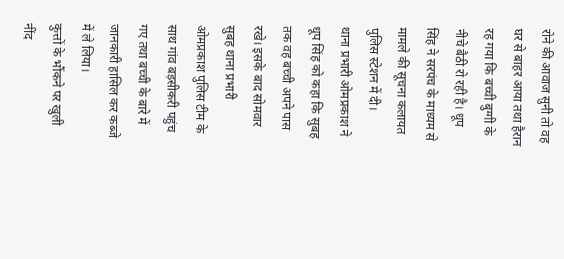रोने की आवाज सुनी तो वह घर से बाहर आया तथा हैरान रह गया कि बच्ची बुग्गी के नीचे बैठी रो रही है। धूप सिंह ने सरपंच के माध्यम से मामले की सूचना कलायत पुलिस स्टेशन में दी।
थाना प्रभारी ओमप्रकाश ने धूप सिंह को कहा कि सुबह तक वह बच्ची अपने पास रखे। इसके बाद सोमवार सुबह थाना प्रभारी ओमप्रकाश पुलिस टीम के साथ गांव बड़सीकरी पहुंच गए तथा बच्ची के बारे में जानकारी हासिल कर कब्जे में ले लिया।
कुत्तों के भौंकने पर खुली नींद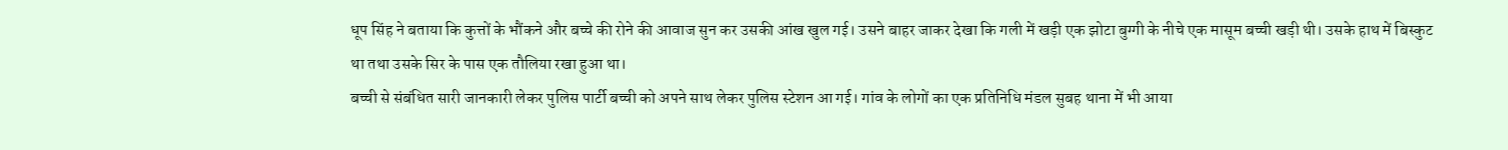धूप सिंह ने बताया कि कुत्तों के भौंकने और बच्चे की रोने की आवाज सुन कर उसकी आंख खुल गई। उसने बाहर जाकर देखा कि गली में खड़ी एक झोटा बुग्गी के नीचे एक मासूम बच्ची खड़ी थी। उसके हाथ में बिस्कुट था तथा उसके सिर के पास एक तौलिया रखा हुआ था।
बच्ची से संबंधित सारी जानकारी लेकर पुलिस पार्टी बच्ची को अपने साथ लेकर पुलिस स्टेशन आ गई। गांव के लोगों का एक प्रतिनिधि मंडल सुबह थाना में भी आया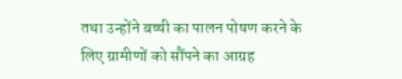तथा उन्होंने बच्ची का पालन पोषण करने के लिए ग्रामीणों को सौंपने का आग्रह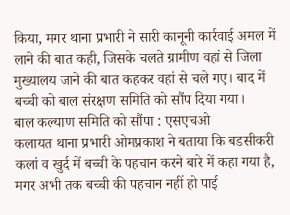किया, मगर थाना प्रभारी ने सारी कानूनी कार्रवाई अमल में लाने की बात कही, जिसके चलते ग्रामीण वहां से जिला मुख्यालय जाने की बात कहकर वहां से चले गए। बाद में बच्ची को बाल संरक्षण समिति को सौंप दिया गया।
बाल कल्याण समिति को सौंपा : एसएचओ
कलायत थाना प्रभारी ओमप्रकाश ने बताया कि बडसीकरी कलां व खुर्द में बच्ची के पहचान करने बारे में कहा गया है, मगर अभी तक बच्ची की पहचान नहीं हो पाई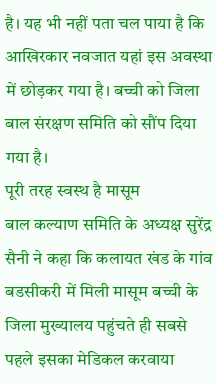है। यह भी नहीं पता चल पाया है कि आखिरकार नवजात यहां इस अवस्था में छोड़कर गया है। बच्ची को जिला बाल संरक्षण समिति को सौंप दिया गया है।
पूरी तरह स्वस्थ है मासूम
बाल कल्याण समिति के अध्यक्ष सुरेंद्र सैनी ने कहा कि कलायत खंड के गांव बडसीकरी में मिली मासूम बच्ची के जिला मुख्यालय पहुंचते ही सबसे पहले इसका मेडिकल करवाया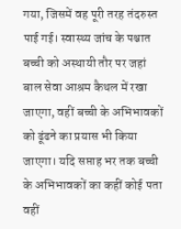गया, जिसमें वह पूरी तरह तंदरुस्त पाई गई। स्वास्थ्य जांच के पश्चात बच्ची को अस्थायी तौर पर जहां बाल सेवा आश्रम कैथल में रखा जाएगा, वहीं बच्ची के अभिभावकों को ढूंढने का प्रयास भी किया जाएगा। यदि सप्ताह भर तक बच्ची के अभिभावकों का कहीं कोई पता वहीं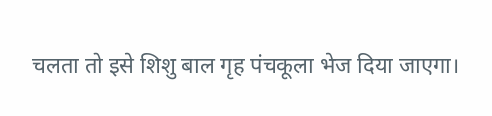चलता तो इसे शिशु बाल गृह पंचकूला भेज दिया जाएगा।